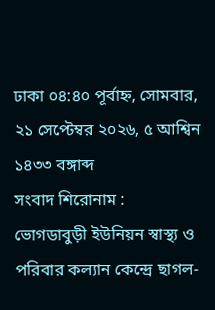ঢাকা ০৪:৪০ পূর্বাহ্ন, সোমবার, ২১ সেপ্টেম্বর ২০২৬, ৫ আশ্বিন ১৪৩৩ বঙ্গাব্দ
সংবাদ শিরোনাম :
ভোগডাবুড়ী ইউনিয়ন স্বাস্থ্য ও পরিবার কল্যান কেন্দ্রে ছাগল-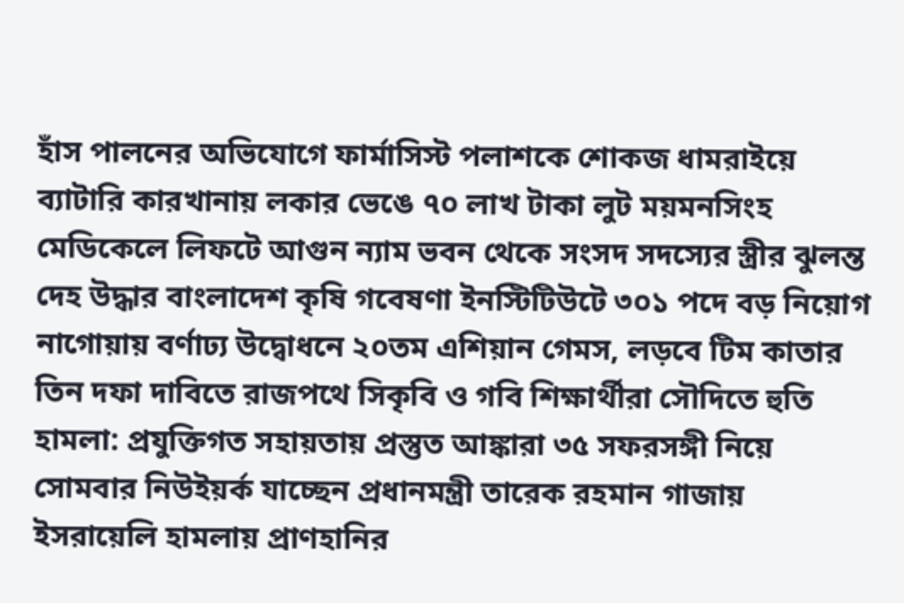হাঁস পালনের অভিযোগে ফার্মাসিস্ট পলাশকে শোকজ ধামরাইয়ে ব্যাটারি কারখানায় লকার ভেঙে ৭০ লাখ টাকা লুট ময়মনসিংহ মেডিকেলে লিফটে আগুন ন্যাম ভবন থেকে সংসদ সদস্যের স্ত্রীর ঝুলন্ত দেহ উদ্ধার বাংলাদেশ কৃষি গবেষণা ইনস্টিটিউটে ৩০১ পদে বড় নিয়োগ নাগোয়ায় বর্ণাঢ্য উদ্বোধনে ২০তম এশিয়ান গেমস, লড়বে টিম কাতার তিন দফা দাবিতে রাজপথে সিকৃবি ও গবি শিক্ষার্থীরা সৌদিতে হুতি হামলা: প্রযুক্তিগত সহায়তায় প্রস্তুত আঙ্কারা ৩৫ সফরসঙ্গী নিয়ে সোমবার নিউইয়র্ক যাচ্ছেন প্রধানমন্ত্রী তারেক রহমান গাজায় ইসরায়েলি হামলায় প্রাণহানির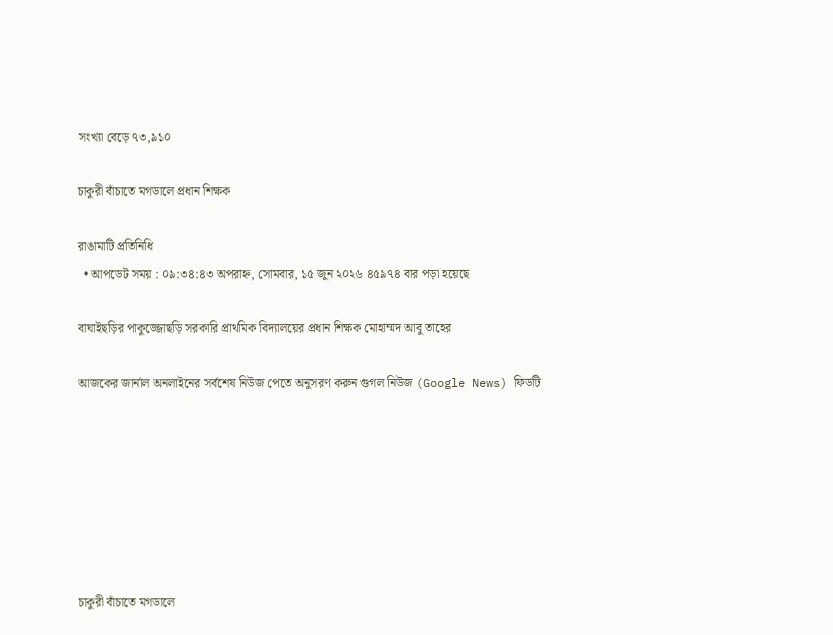সংখ্যা বেড়ে ৭৩,৯১০

চাকুরী বাঁচাতে মগডালে প্রধান শিক্ষক

রাঙামাটি প্রতিনিধি
  • আপডেট সময় : ০৯:৩৪:৪৩ অপরাহ্ন, সোমবার, ১৫ জুন ২০২৬ ৪৫৯৭৪ বার পড়া হয়েছে

বাঘাইছড়ির পাকুজ্জোছড়ি সরকারি প্রাথমিক বিদ্যালয়ের প্রধান শিক্ষক মোহাম্মদ আবু তাহের

আজকের জার্নাল অনলাইনের সর্বশেষ নিউজ পেতে অনুসরণ করুন গুগল নিউজ (Google News) ফিডটি







চাকুরী বাঁচাতে মগডালে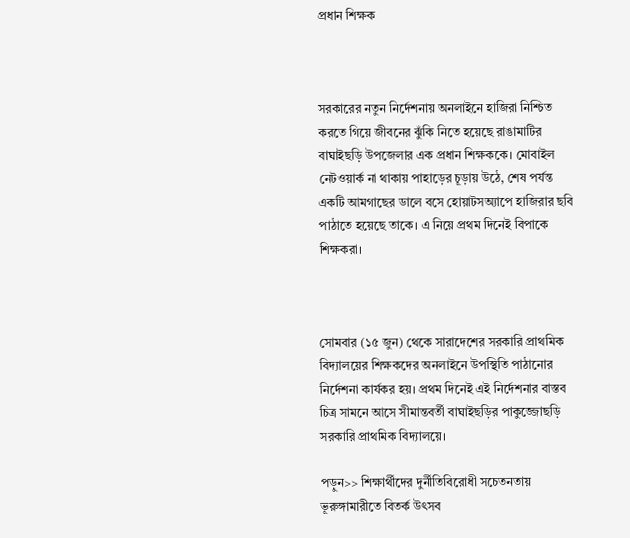প্রধান শিক্ষক



সরকারের নতুন নির্দেশনায় অনলাইনে হাজিরা নিশ্চিত করতে গিয়ে জীবনের ঝুঁকি নিতে হয়েছে রাঙামাটির বাঘাইছড়ি উপজেলার এক প্রধান শিক্ষককে। মোবাইল নেটওয়ার্ক না থাকায় পাহাড়ের চূড়ায় উঠে, শেষ পর্যন্ত একটি আমগাছের ডালে বসে হোয়াটসঅ্যাপে হাজিরার ছবি পাঠাতে হয়েছে তাকে। এ নিয়ে প্রথম দিনেই বিপাকে শিক্ষকরা।



সোমবার (১৫ জুন) থেকে সারাদেশের সরকারি প্রাথমিক বিদ্যালয়ের শিক্ষকদের অনলাইনে উপস্থিতি পাঠানোর নির্দেশনা কার্যকর হয়। প্রথম দিনেই এই নির্দেশনার বাস্তব চিত্র সামনে আসে সীমান্তবর্তী বাঘাইছড়ির পাকুজ্জোছড়ি সরকারি প্রাথমিক বিদ্যালয়ে।

পড়ুন>> শিক্ষার্থীদের দুর্নীতিবিরোধী সচেতনতায় ভূরুঙ্গামারীতে বিতর্ক উৎসব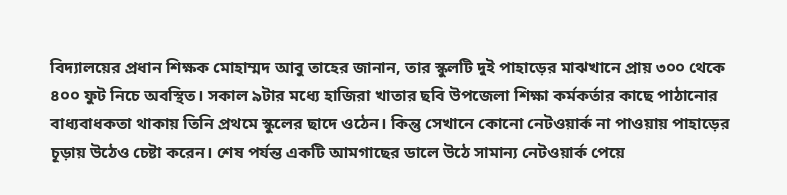বিদ্যালয়ের প্রধান শিক্ষক মোহাম্মদ আবু তাহের জানান, তার স্কুলটি দুই পাহাড়ের মাঝখানে প্রায় ৩০০ থেকে ৪০০ ফুট নিচে অবস্থিত। সকাল ৯টার মধ্যে হাজিরা খাতার ছবি উপজেলা শিক্ষা কর্মকর্তার কাছে পাঠানোর বাধ্যবাধকতা থাকায় তিনি প্রথমে স্কুলের ছাদে ওঠেন। কিন্তু সেখানে কোনো নেটওয়ার্ক না পাওয়ায় পাহাড়ের চূড়ায় উঠেও চেষ্টা করেন। শেষ পর্যন্ত একটি আমগাছের ডালে উঠে সামান্য নেটওয়ার্ক পেয়ে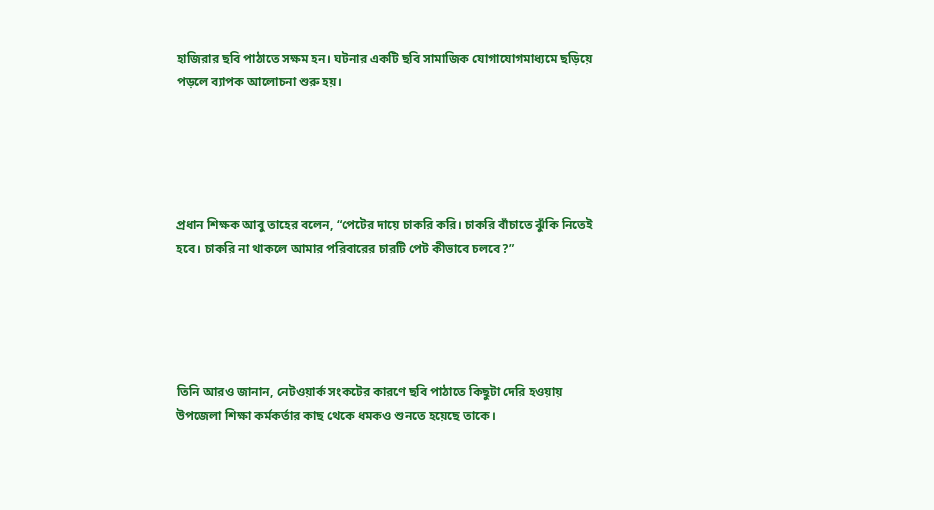হাজিরার ছবি পাঠাতে সক্ষম হন। ঘটনার একটি ছবি সামাজিক যোগাযোগমাধ্যমে ছড়িয়ে পড়লে ব্যাপক আলোচনা শুরু হয়।





প্রধান শিক্ষক আবু তাহের বলেন, “পেটের দায়ে চাকরি করি। চাকরি বাঁচাতে ঝুঁকি নিতেই হবে। চাকরি না থাকলে আমার পরিবারের চারটি পেট কীভাবে চলবে?”





তিনি আরও জানান, নেটওয়ার্ক সংকটের কারণে ছবি পাঠাতে কিছুটা দেরি হওয়ায় উপজেলা শিক্ষা কর্মকর্তার কাছ থেকে ধমকও শুনতে হয়েছে তাকে।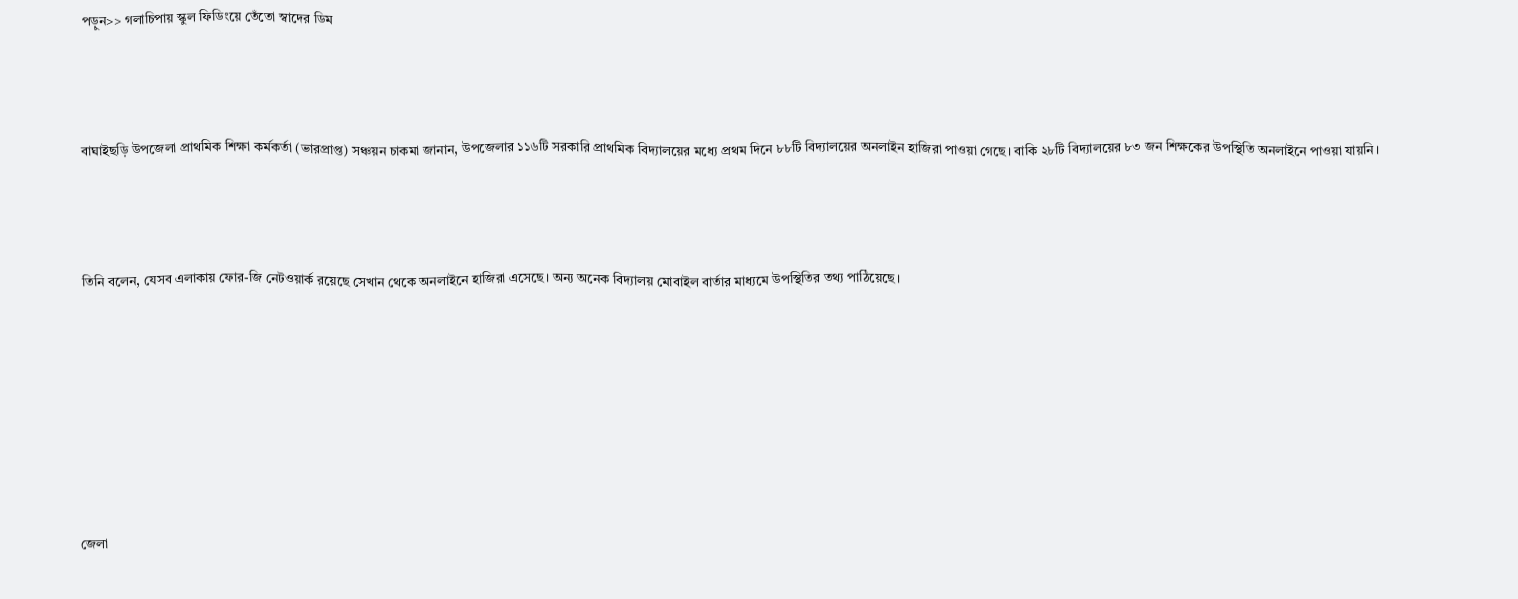পড়ুন>> গলাচিপায় স্কুল ফিডিংয়ে তেঁতো স্বাদের ডিম



বাঘাইছড়ি উপজেলা প্রাথমিক শিক্ষা কর্মকর্তা (ভারপ্রাপ্ত) সঞ্চয়ন চাকমা জানান, উপজেলার ১১৬টি সরকারি প্রাথমিক বিদ্যালয়ের মধ্যে প্রথম দিনে ৮৮টি বিদ্যালয়ের অনলাইন হাজিরা পাওয়া গেছে। বাকি ২৮টি বিদ্যালয়ের ৮৩ জন শিক্ষকের উপস্থিতি অনলাইনে পাওয়া যায়নি।



তিনি বলেন, যেসব এলাকায় ফোর-জি নেটওয়ার্ক রয়েছে সেখান থেকে অনলাইনে হাজিরা এসেছে। অন্য অনেক বিদ্যালয় মোবাইল বার্তার মাধ্যমে উপস্থিতির তথ্য পাঠিয়েছে।







জেলা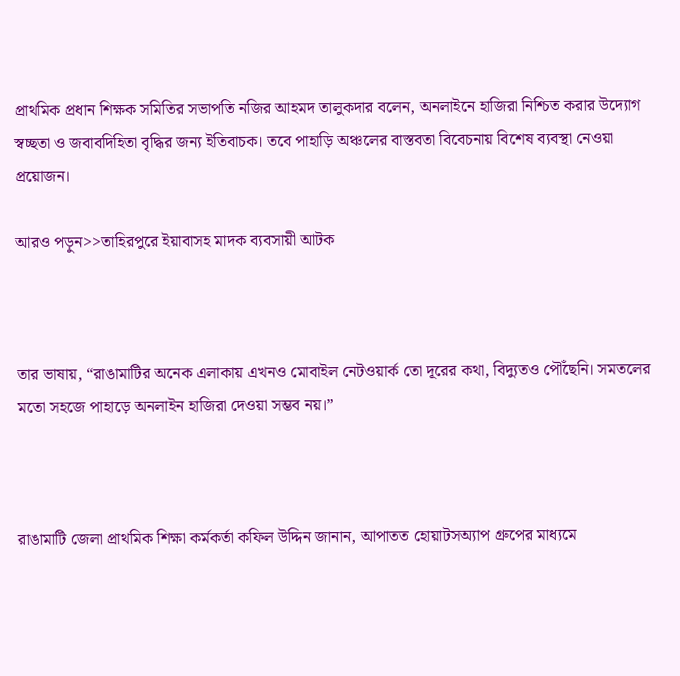প্রাথমিক প্রধান শিক্ষক সমিতির সভাপতি নজির আহমদ তালুকদার বলেন, অনলাইনে হাজিরা নিশ্চিত করার উদ্যোগ স্বচ্ছতা ও জবাবদিহিতা বৃদ্ধির জন্য ইতিবাচক। তবে পাহাড়ি অঞ্চলের বাস্তবতা বিবেচনায় বিশেষ ব্যবস্থা নেওয়া প্রয়োজন।

আরও পড়ুন>>তাহিরপুরে ইয়াবাসহ মাদক ব‍্যবসায়ী আটক



তার ভাষায়, “রাঙামাটির অনেক এলাকায় এখনও মোবাইল নেটওয়ার্ক তো দূরের কথা, বিদ্যুতও পৌঁছেনি। সমতলের মতো সহজে পাহাড়ে অনলাইন হাজিরা দেওয়া সম্ভব নয়।”



রাঙামাটি জেলা প্রাথমিক শিক্ষা কর্মকর্তা কফিল উদ্দিন জানান, আপাতত হোয়াটসঅ্যাপ গ্রুপের মাধ্যমে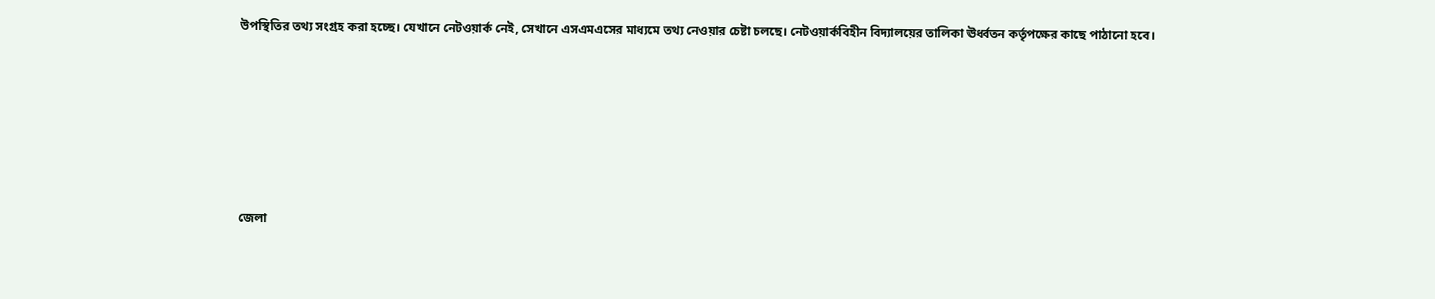উপস্থিতির তথ্য সংগ্রহ করা হচ্ছে। যেখানে নেটওয়ার্ক নেই, সেখানে এসএমএসের মাধ্যমে তথ্য নেওয়ার চেষ্টা চলছে। নেটওয়ার্কবিহীন বিদ্যালয়ের তালিকা ঊর্ধ্বতন কর্তৃপক্ষের কাছে পাঠানো হবে।







জেলা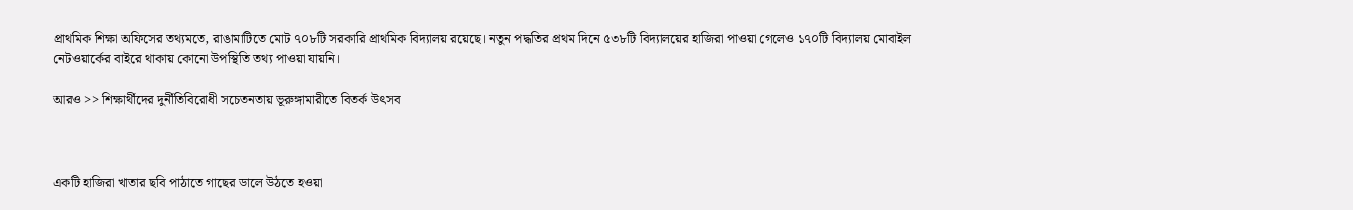প্রাথমিক শিক্ষা অফিসের তথ্যমতে, রাঙামাটিতে মোট ৭০৮টি সরকারি প্রাথমিক বিদ্যালয় রয়েছে। নতুন পদ্ধতির প্রথম দিনে ৫৩৮টি বিদ্যালয়ের হাজিরা পাওয়া গেলেও ১৭০টি বিদ্যালয় মোবাইল নেটওয়ার্কের বাইরে থাকায় কোনো উপস্থিতি তথ্য পাওয়া যায়নি।

আরও >> শিক্ষার্থীদের দুর্নীতিবিরোধী সচেতনতায় ভূরুঙ্গামারীতে বিতর্ক উৎসব



একটি হাজিরা খাতার ছবি পাঠাতে গাছের ডালে উঠতে হওয়া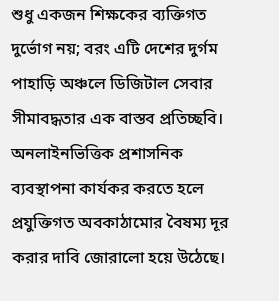শুধু একজন শিক্ষকের ব্যক্তিগত দুর্ভোগ নয়; বরং এটি দেশের দুর্গম পাহাড়ি অঞ্চলে ডিজিটাল সেবার সীমাবদ্ধতার এক বাস্তব প্রতিচ্ছবি। অনলাইনভিত্তিক প্রশাসনিক ব্যবস্থাপনা কার্যকর করতে হলে প্রযুক্তিগত অবকাঠামোর বৈষম্য দূর করার দাবি জোরালো হয়ে উঠেছে।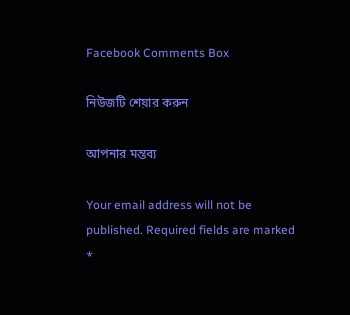Facebook Comments Box

নিউজটি শেয়ার করুন

আপনার মন্তব্য

Your email address will not be published. Required fields are marked *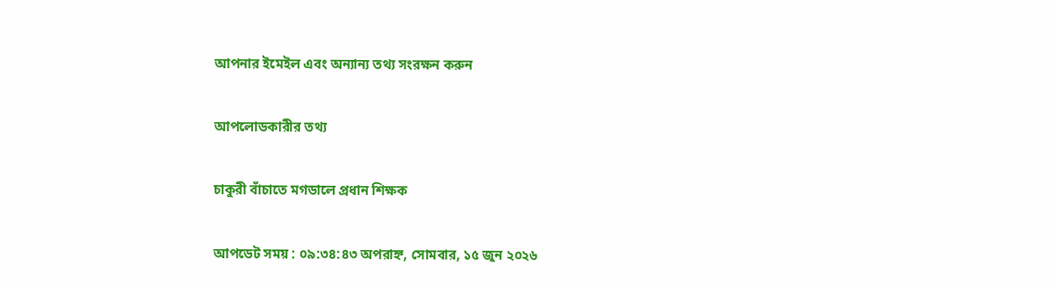আপনার ইমেইল এবং অন্যান্য তথ্য সংরক্ষন করুন

আপলোডকারীর তথ্য

চাকুরী বাঁচাতে মগডালে প্রধান শিক্ষক

আপডেট সময় : ০৯:৩৪:৪৩ অপরাহ্ন, সোমবার, ১৫ জুন ২০২৬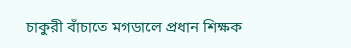চাকুরী বাঁচাতে মগডালে প্রধান শিক্ষক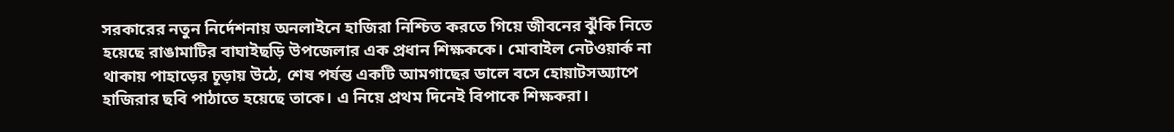সরকারের নতুন নির্দেশনায় অনলাইনে হাজিরা নিশ্চিত করতে গিয়ে জীবনের ঝুঁকি নিতে হয়েছে রাঙামাটির বাঘাইছড়ি উপজেলার এক প্রধান শিক্ষককে। মোবাইল নেটওয়ার্ক না থাকায় পাহাড়ের চূড়ায় উঠে, শেষ পর্যন্ত একটি আমগাছের ডালে বসে হোয়াটসঅ্যাপে হাজিরার ছবি পাঠাতে হয়েছে তাকে। এ নিয়ে প্রথম দিনেই বিপাকে শিক্ষকরা।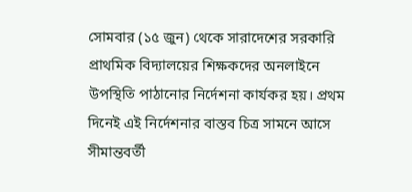সোমবার (১৫ জুন) থেকে সারাদেশের সরকারি প্রাথমিক বিদ্যালয়ের শিক্ষকদের অনলাইনে উপস্থিতি পাঠানোর নির্দেশনা কার্যকর হয়। প্রথম দিনেই এই নির্দেশনার বাস্তব চিত্র সামনে আসে সীমান্তবর্তী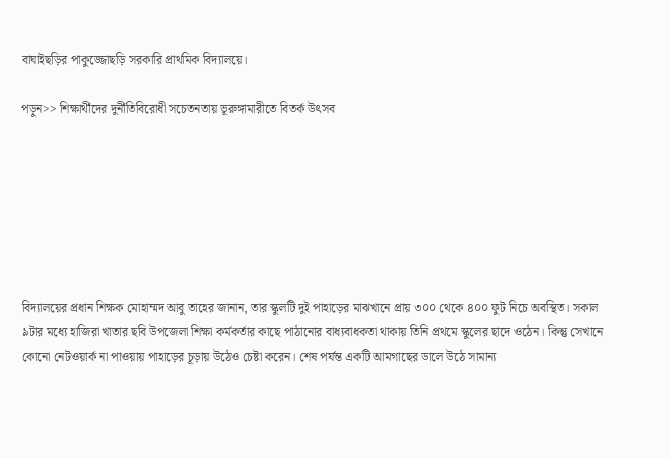বাঘাইছড়ির পাকুজ্জোছড়ি সরকারি প্রাথমিক বিদ্যালয়ে।

পড়ুন>> শিক্ষার্থীদের দুর্নীতিবিরোধী সচেতনতায় ভূরুঙ্গামারীতে বিতর্ক উৎসব







বিদ্যালয়ের প্রধান শিক্ষক মোহাম্মদ আবু তাহের জানান, তার স্কুলটি দুই পাহাড়ের মাঝখানে প্রায় ৩০০ থেকে ৪০০ ফুট নিচে অবস্থিত। সকাল ৯টার মধ্যে হাজিরা খাতার ছবি উপজেলা শিক্ষা কর্মকর্তার কাছে পাঠানোর বাধ্যবাধকতা থাকায় তিনি প্রথমে স্কুলের ছাদে ওঠেন। কিন্তু সেখানে কোনো নেটওয়ার্ক না পাওয়ায় পাহাড়ের চূড়ায় উঠেও চেষ্টা করেন। শেষ পর্যন্ত একটি আমগাছের ডালে উঠে সামান্য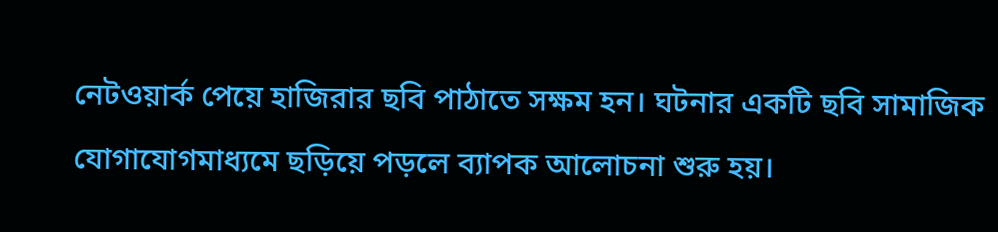নেটওয়ার্ক পেয়ে হাজিরার ছবি পাঠাতে সক্ষম হন। ঘটনার একটি ছবি সামাজিক যোগাযোগমাধ্যমে ছড়িয়ে পড়লে ব্যাপক আলোচনা শুরু হয়।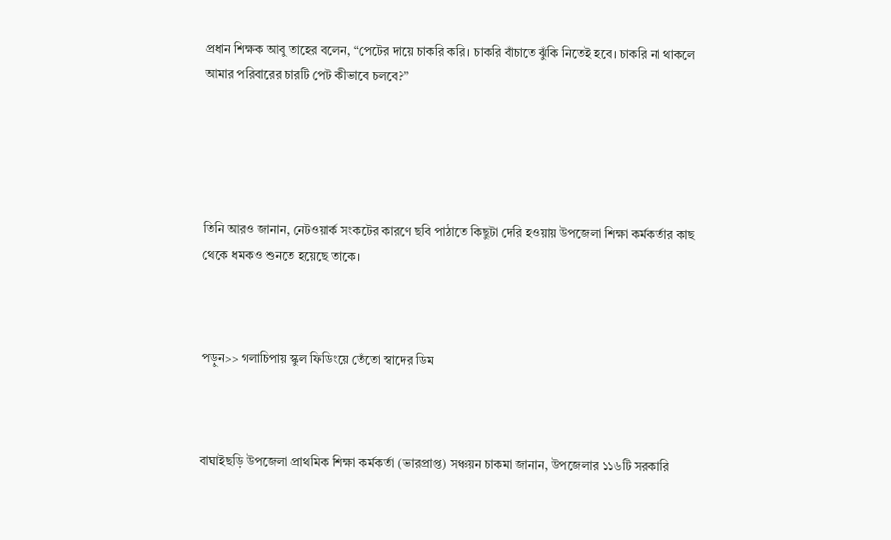প্রধান শিক্ষক আবু তাহের বলেন, “পেটের দায়ে চাকরি করি। চাকরি বাঁচাতে ঝুঁকি নিতেই হবে। চাকরি না থাকলে আমার পরিবারের চারটি পেট কীভাবে চলবে?”





তিনি আরও জানান, নেটওয়ার্ক সংকটের কারণে ছবি পাঠাতে কিছুটা দেরি হওয়ায় উপজেলা শিক্ষা কর্মকর্তার কাছ থেকে ধমকও শুনতে হয়েছে তাকে।



পড়ুন>> গলাচিপায় স্কুল ফিডিংয়ে তেঁতো স্বাদের ডিম



বাঘাইছড়ি উপজেলা প্রাথমিক শিক্ষা কর্মকর্তা (ভারপ্রাপ্ত) সঞ্চয়ন চাকমা জানান, উপজেলার ১১৬টি সরকারি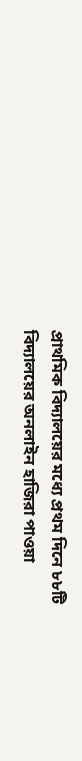প্রাথমিক বিদ্যালয়ের মধ্যে প্রথম দিনে ৮৮টি বিদ্যালয়ের অনলাইন হাজিরা পাওয়া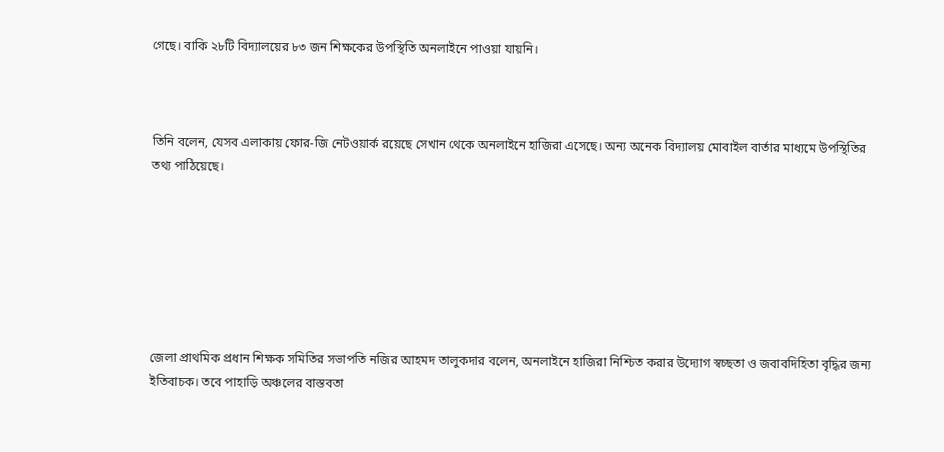গেছে। বাকি ২৮টি বিদ্যালয়ের ৮৩ জন শিক্ষকের উপস্থিতি অনলাইনে পাওয়া যায়নি।



তিনি বলেন, যেসব এলাকায় ফোর-জি নেটওয়ার্ক রয়েছে সেখান থেকে অনলাইনে হাজিরা এসেছে। অন্য অনেক বিদ্যালয় মোবাইল বার্তার মাধ্যমে উপস্থিতির তথ্য পাঠিয়েছে।







জেলা প্রাথমিক প্রধান শিক্ষক সমিতির সভাপতি নজির আহমদ তালুকদার বলেন, অনলাইনে হাজিরা নিশ্চিত করার উদ্যোগ স্বচ্ছতা ও জবাবদিহিতা বৃদ্ধির জন্য ইতিবাচক। তবে পাহাড়ি অঞ্চলের বাস্তবতা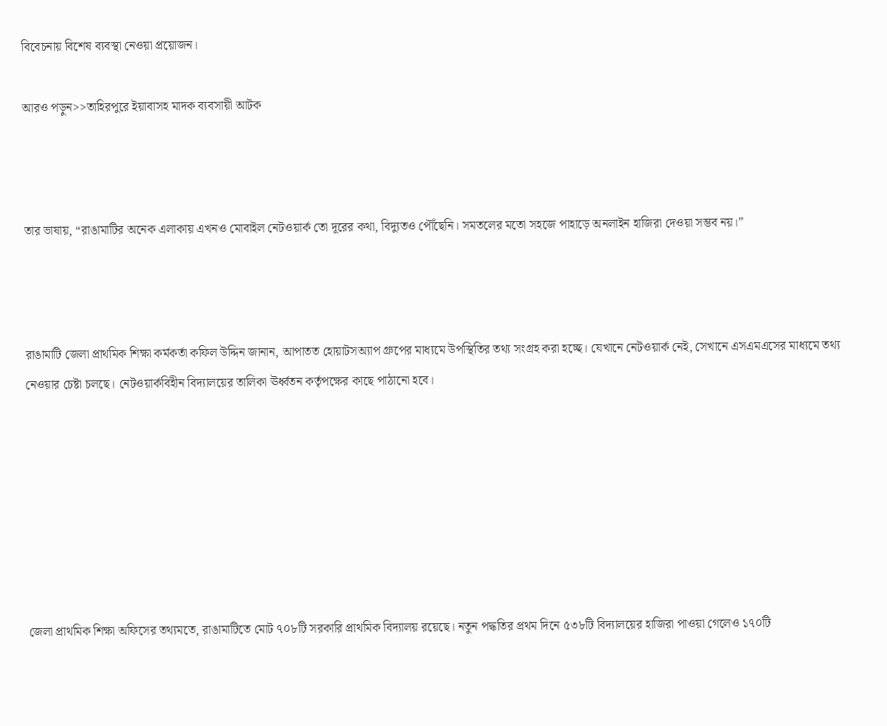বিবেচনায় বিশেষ ব্যবস্থা নেওয়া প্রয়োজন।

আরও পড়ুন>>তাহিরপুরে ইয়াবাসহ মাদক ব‍্যবসায়ী আটক



তার ভাষায়, “রাঙামাটির অনেক এলাকায় এখনও মোবাইল নেটওয়ার্ক তো দূরের কথা, বিদ্যুতও পৌঁছেনি। সমতলের মতো সহজে পাহাড়ে অনলাইন হাজিরা দেওয়া সম্ভব নয়।”



রাঙামাটি জেলা প্রাথমিক শিক্ষা কর্মকর্তা কফিল উদ্দিন জানান, আপাতত হোয়াটসঅ্যাপ গ্রুপের মাধ্যমে উপস্থিতির তথ্য সংগ্রহ করা হচ্ছে। যেখানে নেটওয়ার্ক নেই, সেখানে এসএমএসের মাধ্যমে তথ্য নেওয়ার চেষ্টা চলছে। নেটওয়ার্কবিহীন বিদ্যালয়ের তালিকা ঊর্ধ্বতন কর্তৃপক্ষের কাছে পাঠানো হবে।







জেলা প্রাথমিক শিক্ষা অফিসের তথ্যমতে, রাঙামাটিতে মোট ৭০৮টি সরকারি প্রাথমিক বিদ্যালয় রয়েছে। নতুন পদ্ধতির প্রথম দিনে ৫৩৮টি বিদ্যালয়ের হাজিরা পাওয়া গেলেও ১৭০টি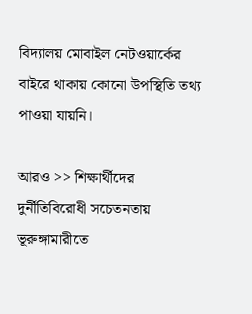বিদ্যালয় মোবাইল নেটওয়ার্কের বাইরে থাকায় কোনো উপস্থিতি তথ্য পাওয়া যায়নি।

আরও >> শিক্ষার্থীদের দুর্নীতিবিরোধী সচেতনতায় ভূরুঙ্গামারীতে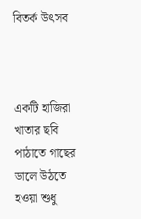বিতর্ক উৎসব



একটি হাজিরা খাতার ছবি পাঠাতে গাছের ডালে উঠতে হওয়া শুধু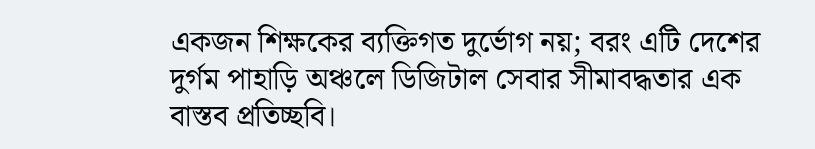একজন শিক্ষকের ব্যক্তিগত দুর্ভোগ নয়; বরং এটি দেশের দুর্গম পাহাড়ি অঞ্চলে ডিজিটাল সেবার সীমাবদ্ধতার এক বাস্তব প্রতিচ্ছবি।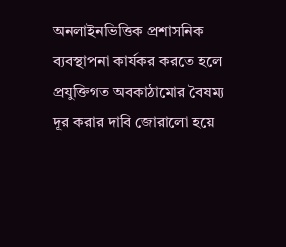অনলাইনভিত্তিক প্রশাসনিক ব্যবস্থাপনা কার্যকর করতে হলে প্রযুক্তিগত অবকাঠামোর বৈষম্য দূর করার দাবি জোরালো হয়ে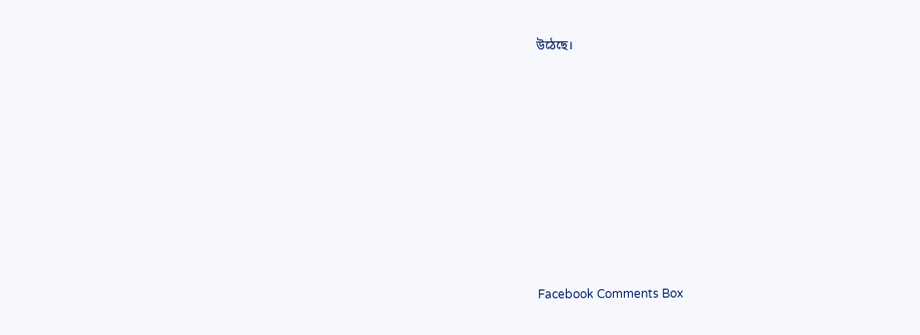উঠেছে।











Facebook Comments Box